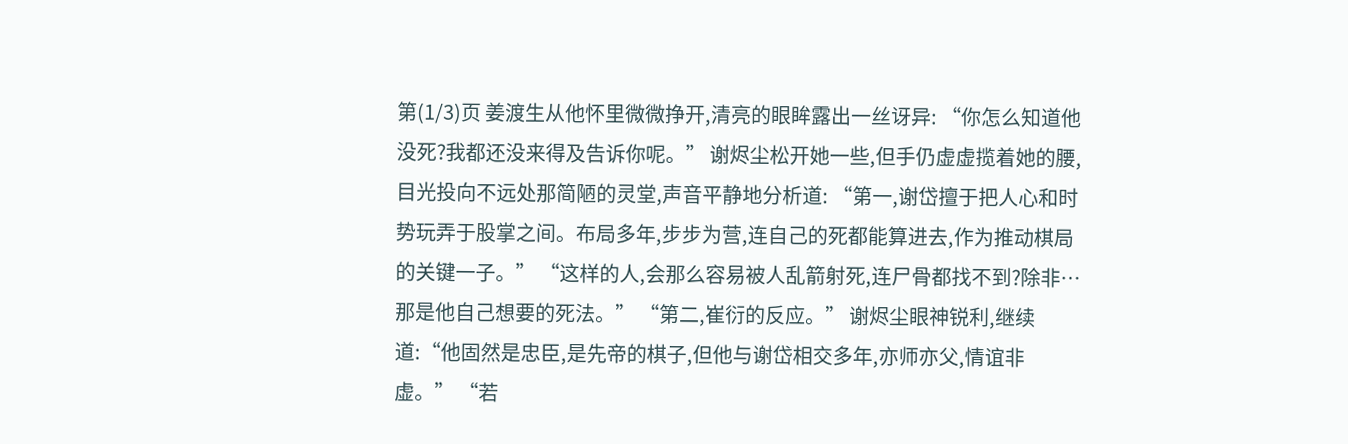第(1/3)页 姜渡生从他怀里微微挣开,清亮的眼眸露出一丝讶异: “你怎么知道他没死?我都还没来得及告诉你呢。” 谢烬尘松开她一些,但手仍虚虚揽着她的腰,目光投向不远处那简陋的灵堂,声音平静地分析道: “第一,谢岱擅于把人心和时势玩弄于股掌之间。布局多年,步步为营,连自己的死都能算进去,作为推动棋局的关键一子。” “这样的人,会那么容易被人乱箭射死,连尸骨都找不到?除非…那是他自己想要的死法。” “第二,崔衍的反应。” 谢烬尘眼神锐利,继续道:“他固然是忠臣,是先帝的棋子,但他与谢岱相交多年,亦师亦父,情谊非虚。” “若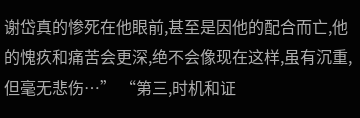谢岱真的惨死在他眼前,甚至是因他的配合而亡,他的愧疚和痛苦会更深,绝不会像现在这样,虽有沉重,但毫无悲伤…” “第三,时机和证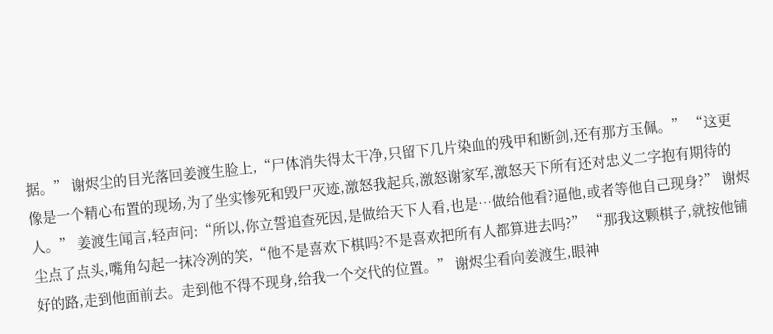据。” 谢烬尘的目光落回姜渡生脸上,“尸体消失得太干净,只留下几片染血的残甲和断剑,还有那方玉佩。” “这更像是一个精心布置的现场,为了坐实惨死和毁尸灭迹,激怒我起兵,激怒谢家军,激怒天下所有还对忠义二字抱有期待的人。” 姜渡生闻言,轻声问:“所以,你立誓追查死因,是做给天下人看,也是…做给他看?逼他,或者等他自己现身?” 谢烬尘点了点头,嘴角勾起一抹冷冽的笑,“他不是喜欢下棋吗?不是喜欢把所有人都算进去吗?” “那我这颗棋子,就按他铺好的路,走到他面前去。走到他不得不现身,给我一个交代的位置。” 谢烬尘看向姜渡生,眼神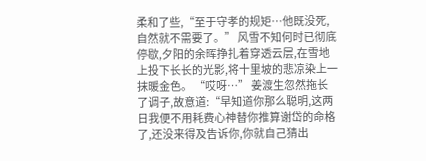柔和了些,“至于守孝的规矩…他既没死,自然就不需要了。” 风雪不知何时已彻底停歇,夕阳的余晖挣扎着穿透云层,在雪地上投下长长的光影,将十里坡的悲凉染上一抹暖金色。 “哎呀…” 姜渡生忽然拖长了调子,故意道:“早知道你那么聪明,这两日我便不用耗费心神替你推算谢岱的命格了,还没来得及告诉你,你就自己猜出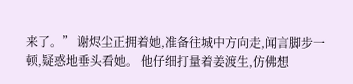来了。” 谢烬尘正拥着她,准备往城中方向走,闻言脚步一顿,疑惑地垂头看她。 他仔细打量着姜渡生,仿佛想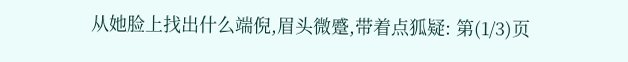从她脸上找出什么端倪,眉头微蹙,带着点狐疑: 第(1/3)页